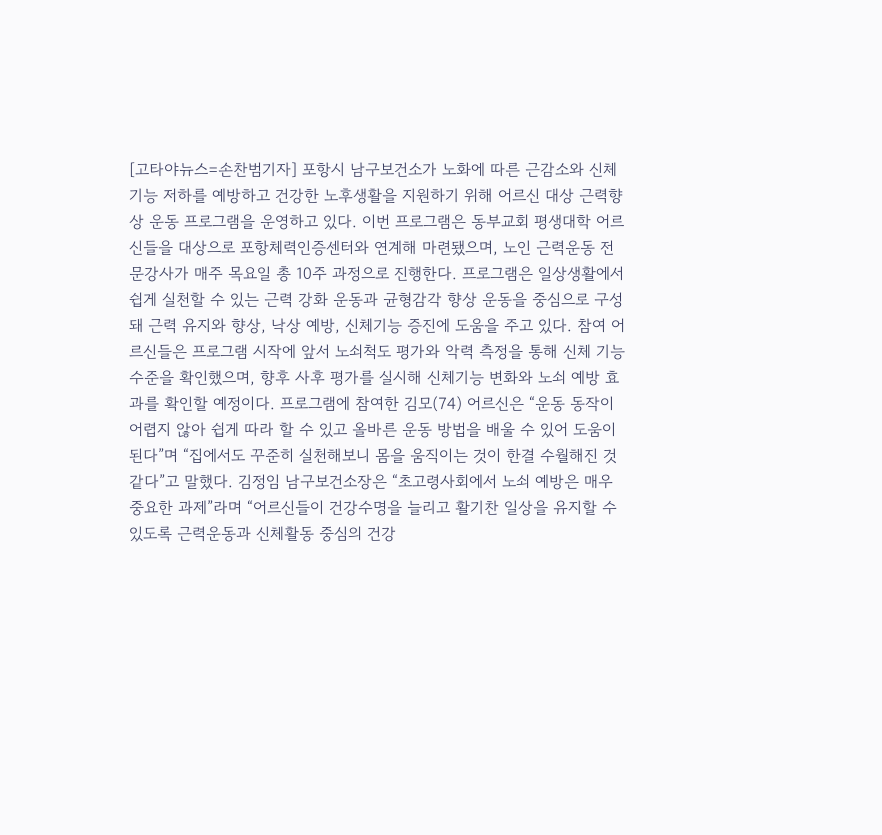[고타야뉴스=손찬범기자] 포항시 남구보건소가 노화에 따른 근감소와 신체기능 저하를 예방하고 건강한 노후생활을 지원하기 위해 어르신 대상 근력향상 운동 프로그램을 운영하고 있다. 이번 프로그램은 동부교회 평생대학 어르신들을 대상으로 포항체력인증센터와 연계해 마련됐으며, 노인 근력운동 전문강사가 매주 목요일 총 10주 과정으로 진행한다. 프로그램은 일상생활에서 쉽게 실천할 수 있는 근력 강화 운동과 균형감각 향상 운동을 중심으로 구성돼 근력 유지와 향상, 낙상 예방, 신체기능 증진에 도움을 주고 있다. 참여 어르신들은 프로그램 시작에 앞서 노쇠척도 평가와 악력 측정을 통해 신체 기능 수준을 확인했으며, 향후 사후 평가를 실시해 신체기능 변화와 노쇠 예방 효과를 확인할 예정이다. 프로그램에 참여한 김모(74) 어르신은 “운동 동작이 어렵지 않아 쉽게 따라 할 수 있고 올바른 운동 방법을 배울 수 있어 도움이 된다”며 “집에서도 꾸준히 실천해보니 몸을 움직이는 것이 한결 수월해진 것 같다”고 말했다. 김정임 남구보건소장은 “초고령사회에서 노쇠 예방은 매우 중요한 과제”라며 “어르신들이 건강수명을 늘리고 활기찬 일상을 유지할 수 있도록 근력운동과 신체활동 중심의 건강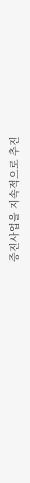증진사업을 지속적으로 추진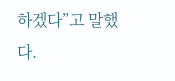하겠다”고 말했다.